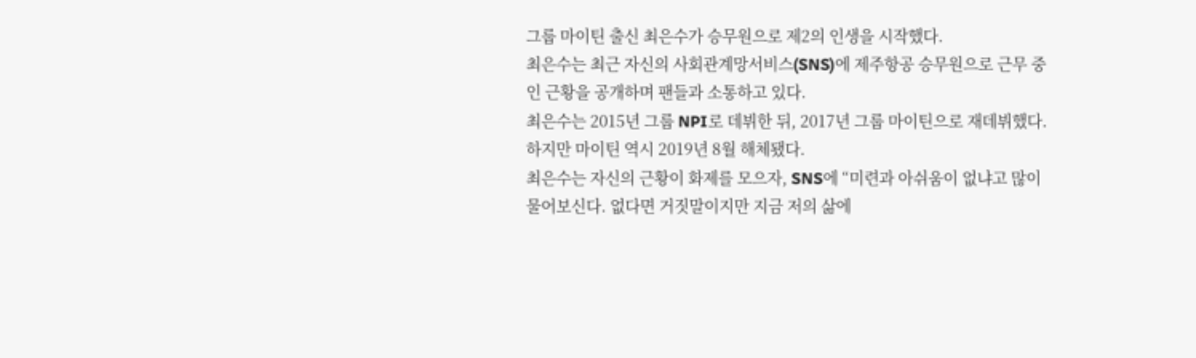그룹 마이틴 출신 최은수가 승무원으로 제2의 인생을 시작했다.
최은수는 최근 자신의 사회관계망서비스(SNS)에 제주항공 승무원으로 근무 중인 근황을 공개하며 팬들과 소통하고 있다.
최은수는 2015년 그룹 NPI로 데뷔한 뒤, 2017년 그룹 마이틴으로 재데뷔했다. 하지만 마이틴 역시 2019년 8월 해체됐다.
최은수는 자신의 근황이 화제를 모으자, SNS에 “미련과 아쉬움이 없냐고 많이 물어보신다. 없다면 거짓말이지만 지금 저의 삶에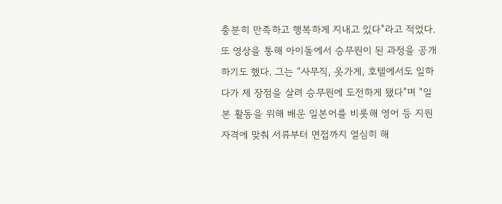충분히 만족하고 행복하게 지내고 있다”라고 적었다.
또 영상을 통해 아이돌에서 승무원이 된 과정을 공개하기도 했다. 그는 “사무직, 옷가게, 호텔에서도 일하다가 제 장점을 살려 승무원에 도전하게 됐다”며 “일본 활동을 위해 배운 일본어를 비롯해 영어 등 지원 자격에 맞춰 서류부터 면접까지 열심히 해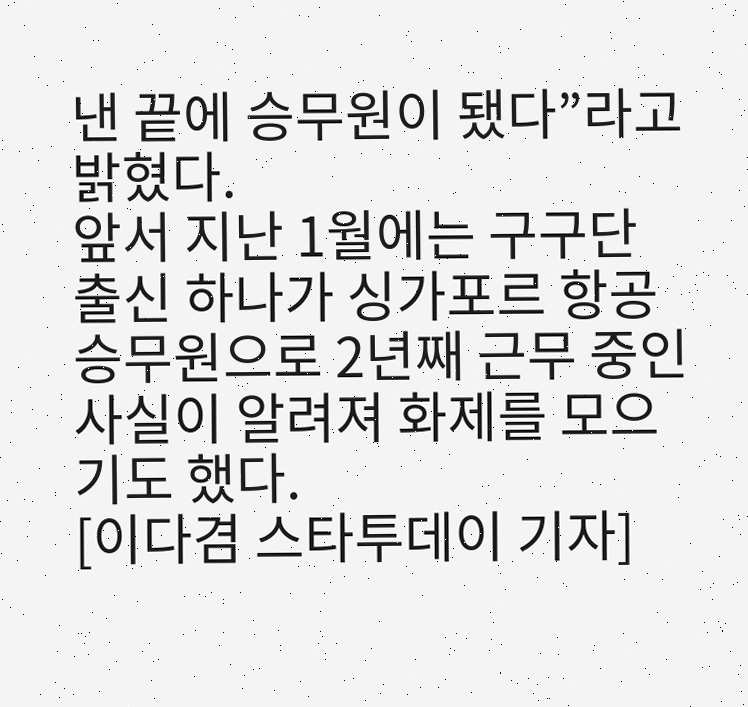낸 끝에 승무원이 됐다”라고 밝혔다.
앞서 지난 1월에는 구구단 출신 하나가 싱가포르 항공 승무원으로 2년째 근무 중인 사실이 알려져 화제를 모으기도 했다.
[이다겸 스타투데이 기자]